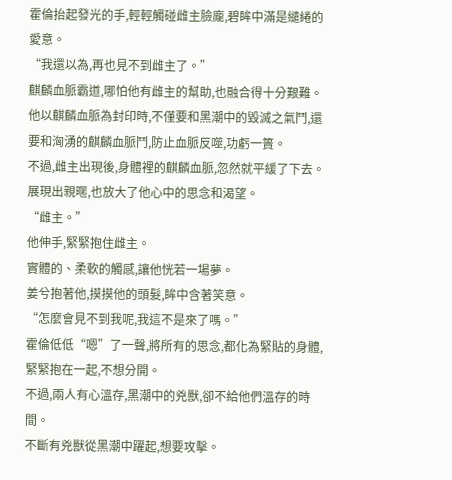霍倫抬起發光的手,輕輕觸碰雌主臉龐,碧眸中滿是繾綣的愛意。
“我還以為,再也見不到雌主了。”
麒麟血脈霸道,哪怕他有雌主的幫助,也融合得十分艱難。
他以麒麟血脈為封印時,不僅要和黑潮中的毀滅之氣鬥,還要和洶湧的麒麟血脈鬥,防止血脈反噬,功虧一簣。
不過,雌主出現後,身體裡的麒麟血脈,忽然就平緩了下去。
展現出親暱,也放大了他心中的思念和渴望。
“雌主。”
他伸手,緊緊抱住雌主。
實體的、柔軟的觸感,讓他恍若一場夢。
姜兮抱著他,摸摸他的頭髮,眸中含著笑意。
“怎麼會見不到我呢,我這不是來了嗎。”
霍倫低低“嗯”了一聲,將所有的思念,都化為緊貼的身體,緊緊抱在一起,不想分開。
不過,兩人有心溫存,黑潮中的兇獸,卻不給他們溫存的時間。
不斷有兇獸從黑潮中躍起,想要攻擊。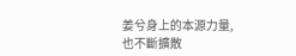姜兮身上的本源力量,也不斷擴散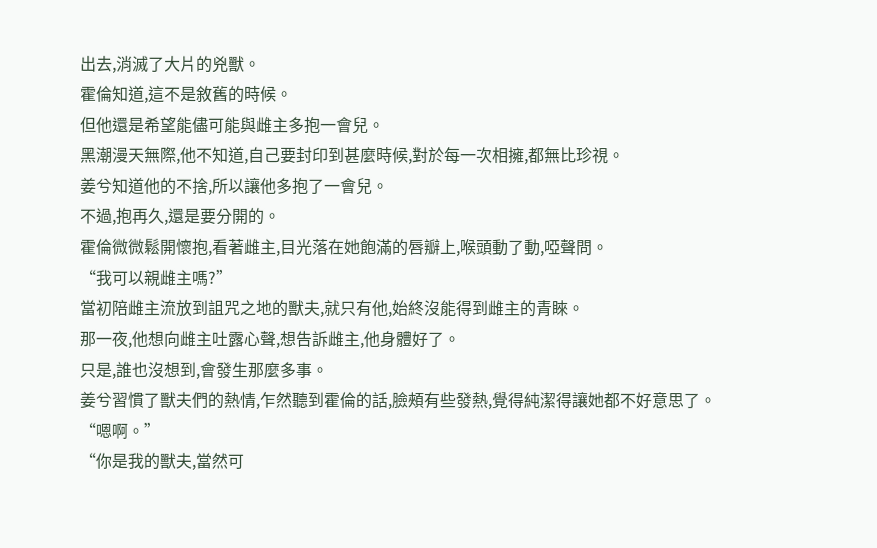出去,消滅了大片的兇獸。
霍倫知道,這不是敘舊的時候。
但他還是希望能儘可能與雌主多抱一會兒。
黑潮漫天無際,他不知道,自己要封印到甚麼時候,對於每一次相擁,都無比珍視。
姜兮知道他的不捨,所以讓他多抱了一會兒。
不過,抱再久,還是要分開的。
霍倫微微鬆開懷抱,看著雌主,目光落在她飽滿的唇瓣上,喉頭動了動,啞聲問。
“我可以親雌主嗎?”
當初陪雌主流放到詛咒之地的獸夫,就只有他,始終沒能得到雌主的青睞。
那一夜,他想向雌主吐露心聲,想告訴雌主,他身體好了。
只是,誰也沒想到,會發生那麼多事。
姜兮習慣了獸夫們的熱情,乍然聽到霍倫的話,臉頰有些發熱,覺得純潔得讓她都不好意思了。
“嗯啊。”
“你是我的獸夫,當然可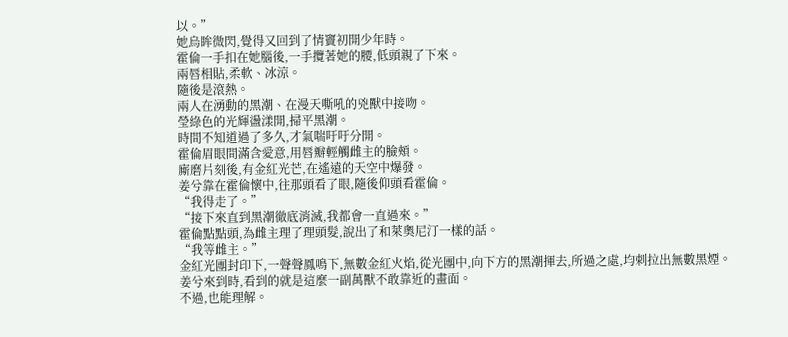以。”
她烏眸微閃,覺得又回到了情竇初開少年時。
霍倫一手扣在她腦後,一手攬著她的腰,低頭親了下來。
兩唇相貼,柔軟、冰涼。
隨後是滾熱。
兩人在湧動的黑潮、在漫天嘶吼的兇獸中接吻。
瑩綠色的光輝盪漾開,掃平黑潮。
時間不知道過了多久,才氣喘吁吁分開。
霍倫眉眼間滿含愛意,用唇瓣輕觸雌主的臉頰。
廝磨片刻後,有金紅光芒,在遙遠的天空中爆發。
姜兮靠在霍倫懷中,往那頭看了眼,隨後仰頭看霍倫。
“我得走了。”
“接下來直到黑潮徹底消滅,我都會一直過來。”
霍倫點點頭,為雌主理了理頭髮,說出了和萊奧尼汀一樣的話。
“我等雌主。”
金紅光團封印下,一聲聲鳳鳴下,無數金紅火焰,從光團中,向下方的黑潮揮去,所過之處,均刺拉出無數黑煙。
姜兮來到時,看到的就是這麼一副萬獸不敢靠近的畫面。
不過,也能理解。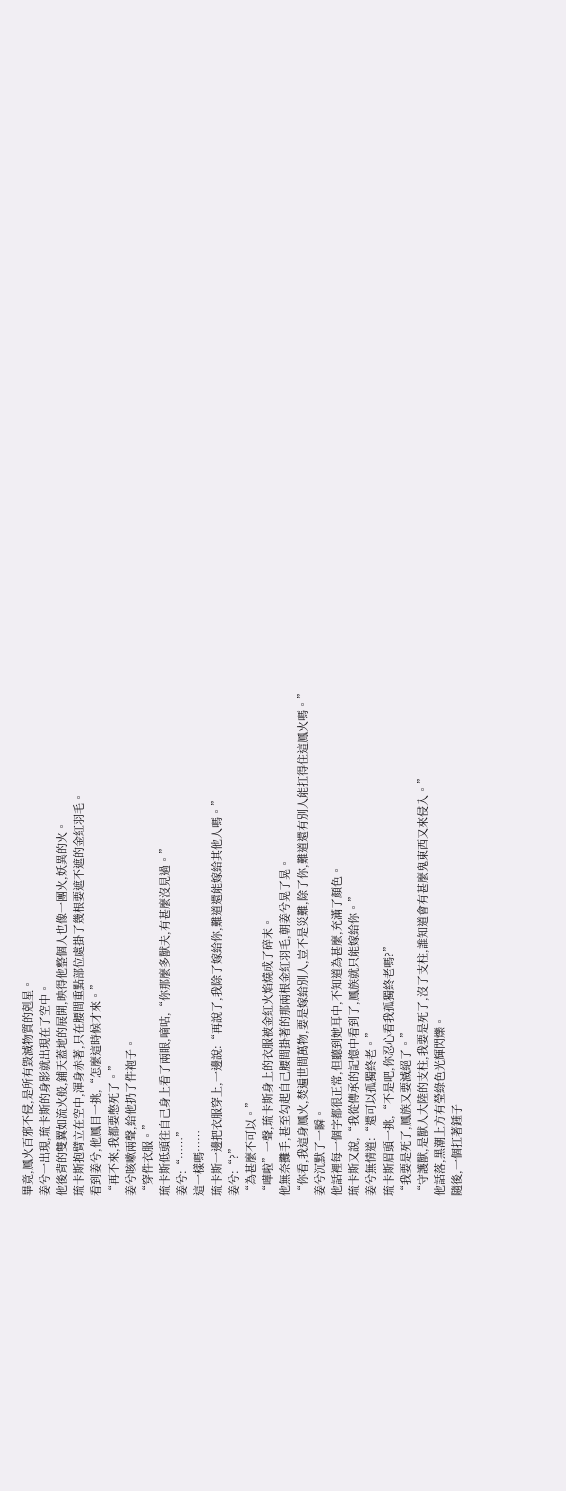畢竟,鳳火百邪不侵,是所有毀滅物質的剋星。
姜兮一出現,琉卡斯的身影就出現在了空中。
他後背的雙翼如流火般,鋪天蓋地的展開,映得他整個人也像一團火,妖異的火。
琉卡斯抱臂立在空中,渾身赤著,只在腰間重點部位處掛了幾根要遮不遮的金紅羽毛。
看到姜兮,他鳳目一挑,“怎麼這時候才來。”
“再不來,我都要憋死了。”
姜兮咳嗽兩聲,給他扔了件袍子。
“穿件衣服。”
琉卡斯低頭往自己身上看了兩眼,嘀咕,“你那麼多獸夫,有甚麼沒見過。”
姜兮:“……”
這一樣嗎……
琉卡斯一邊把衣服穿上,一邊說:“再說了,我除了嫁給你,難道還能嫁給其他人嗎。”
姜兮:“?”
“為甚麼不可以。”
“嘩啦”一聲,琉卡斯身上的衣服被金紅火焰燒成了碎末。
他無奈攤手,甚至勾起自己腰間掛著的那兩根金紅羽毛,朝姜兮晃了晃。
“你看,我這身鳳火,焚遍世間萬物,要是嫁給別人,豈不是災難,除了你,難道還有別人能扛得住這鳳火嗎。”
姜兮沉默了一瞬。
他話裡每一個字都很正常,但聽到她耳中,不知道為甚麼,充滿了顏色。
琉卡斯又說,“我從傳承的記憶中看到了,鳳族就只能嫁給你。”
姜兮無情道:“還可以孤獨終老。”
琉卡斯眉頭一挑,“不是吧,你忍心看我孤獨終老嗎?”
“我要是死了,鳳族又要滅絕了。”
“守護獸,是獸人大陸的支柱,我要是死了,沒了支柱,誰知道會有甚麼鬼東西又來侵入。”
他話落,黑潮上方有瑩綠色光輝閃爍。
隨後,一個扛著錘子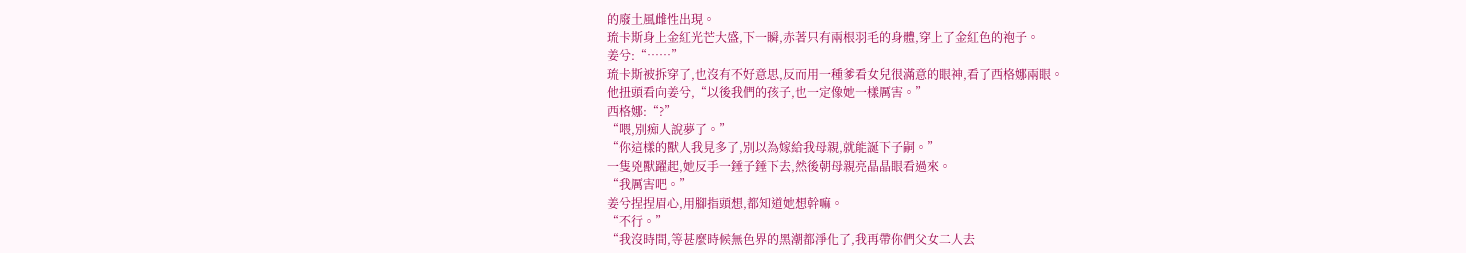的廢土風雌性出現。
琉卡斯身上金紅光芒大盛,下一瞬,赤著只有兩根羽毛的身體,穿上了金紅色的袍子。
姜兮:“……”
琉卡斯被拆穿了,也沒有不好意思,反而用一種爹看女兒很滿意的眼神,看了西格娜兩眼。
他扭頭看向姜兮,“以後我們的孩子,也一定像她一樣厲害。”
西格娜:“?”
“喂,別痴人說夢了。”
“你這樣的獸人我見多了,別以為嫁給我母親,就能誕下子嗣。”
一隻兇獸躍起,她反手一錘子錘下去,然後朝母親亮晶晶眼看過來。
“我厲害吧。”
姜兮捏捏眉心,用腳指頭想,都知道她想幹嘛。
“不行。”
“我沒時間,等甚麼時候無色界的黑潮都淨化了,我再帶你們父女二人去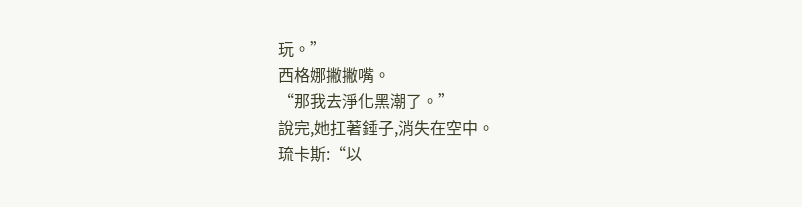玩。”
西格娜撇撇嘴。
“那我去淨化黑潮了。”
說完,她扛著錘子,消失在空中。
琉卡斯:“以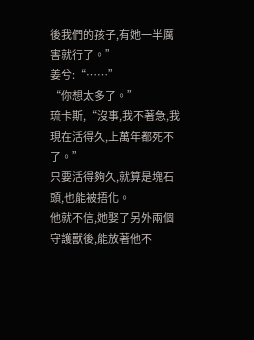後我們的孩子,有她一半厲害就行了。”
姜兮:“……”
“你想太多了。”
琉卡斯,“沒事,我不著急,我現在活得久,上萬年都死不了。”
只要活得夠久,就算是塊石頭,也能被捂化。
他就不信,她娶了另外兩個守護獸後,能放著他不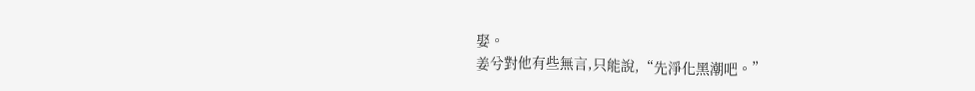娶。
姜兮對他有些無言,只能說,“先淨化黑潮吧。”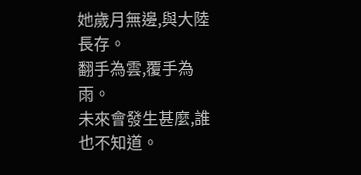她歲月無邊,與大陸長存。
翻手為雲,覆手為雨。
未來會發生甚麼,誰也不知道。